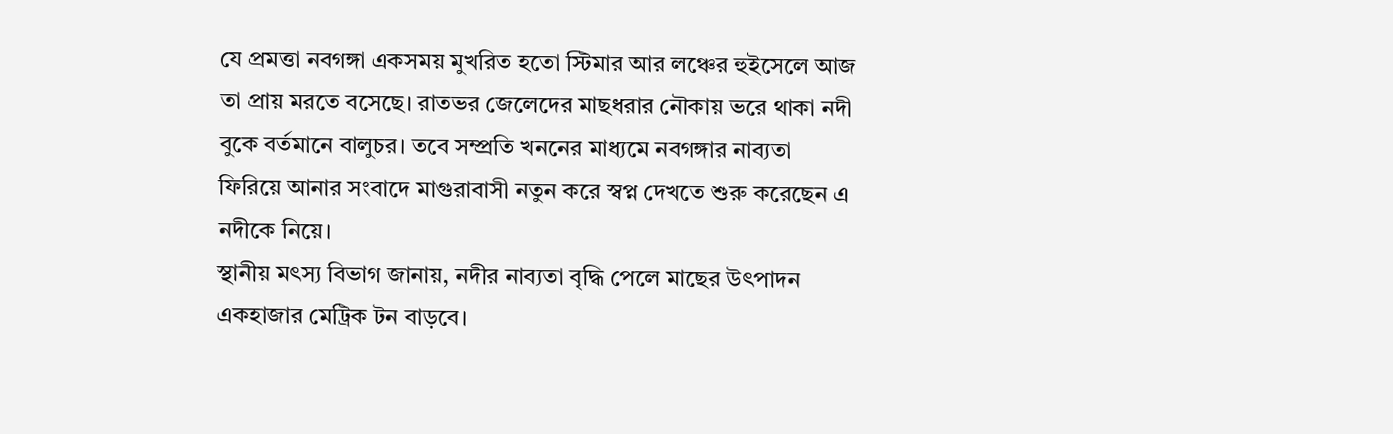যে প্রমত্তা নবগঙ্গা একসময় মুখরিত হতো স্টিমার আর লঞ্চের হুইসেলে আজ তা প্রায় মরতে বসেছে। রাতভর জেলেদের মাছধরার নৌকায় ভরে থাকা নদী বুকে বর্তমানে বালুচর। তবে সম্প্রতি খননের মাধ্যমে নবগঙ্গার নাব্যতা ফিরিয়ে আনার সংবাদে মাগুরাবাসী নতুন করে স্বপ্ন দেখতে শুরু করেছেন এ নদীকে নিয়ে।
স্থানীয় মৎস্য বিভাগ জানায়, নদীর নাব্যতা বৃদ্ধি পেলে মাছের উৎপাদন একহাজার মেট্রিক টন বাড়বে।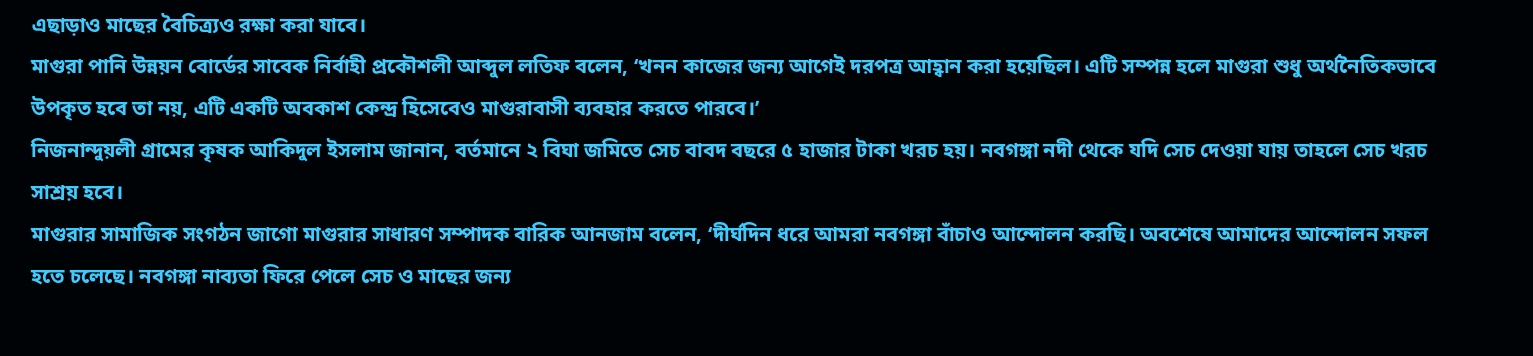এছাড়াও মাছের বৈচিত্র্যও রক্ষা করা যাবে।
মাগুরা পানি উন্নয়ন বোর্ডের সাবেক নির্বাহী প্রকৌশলী আব্দুল লতিফ বলেন, ‘খনন কাজের জন্য আগেই দরপত্র আহ্বান করা হয়েছিল। এটি সম্পন্ন হলে মাগুরা শুধু অর্থনৈতিকভাবে উপকৃত হবে তা নয়, এটি একটি অবকাশ কেন্দ্র হিসেবেও মাগুরাবাসী ব্যবহার করতে পারবে।’
নিজনান্দুয়লী গ্রামের কৃষক আকিদুল ইসলাম জানান, বর্তমানে ২ বিঘা জমিতে সেচ বাবদ বছরে ৫ হাজার টাকা খরচ হয়। নবগঙ্গা নদী থেকে যদি সেচ দেওয়া যায় তাহলে সেচ খরচ সাশ্রয় হবে।
মাগুরার সামাজিক সংগঠন জাগো মাগুরার সাধারণ সম্পাদক বারিক আনজাম বলেন, ‘দীর্ঘদিন ধরে আমরা নবগঙ্গা বাঁচাও আন্দোলন করছি। অবশেষে আমাদের আন্দোলন সফল হতে চলেছে। নবগঙ্গা নাব্যতা ফিরে পেলে সেচ ও মাছের জন্য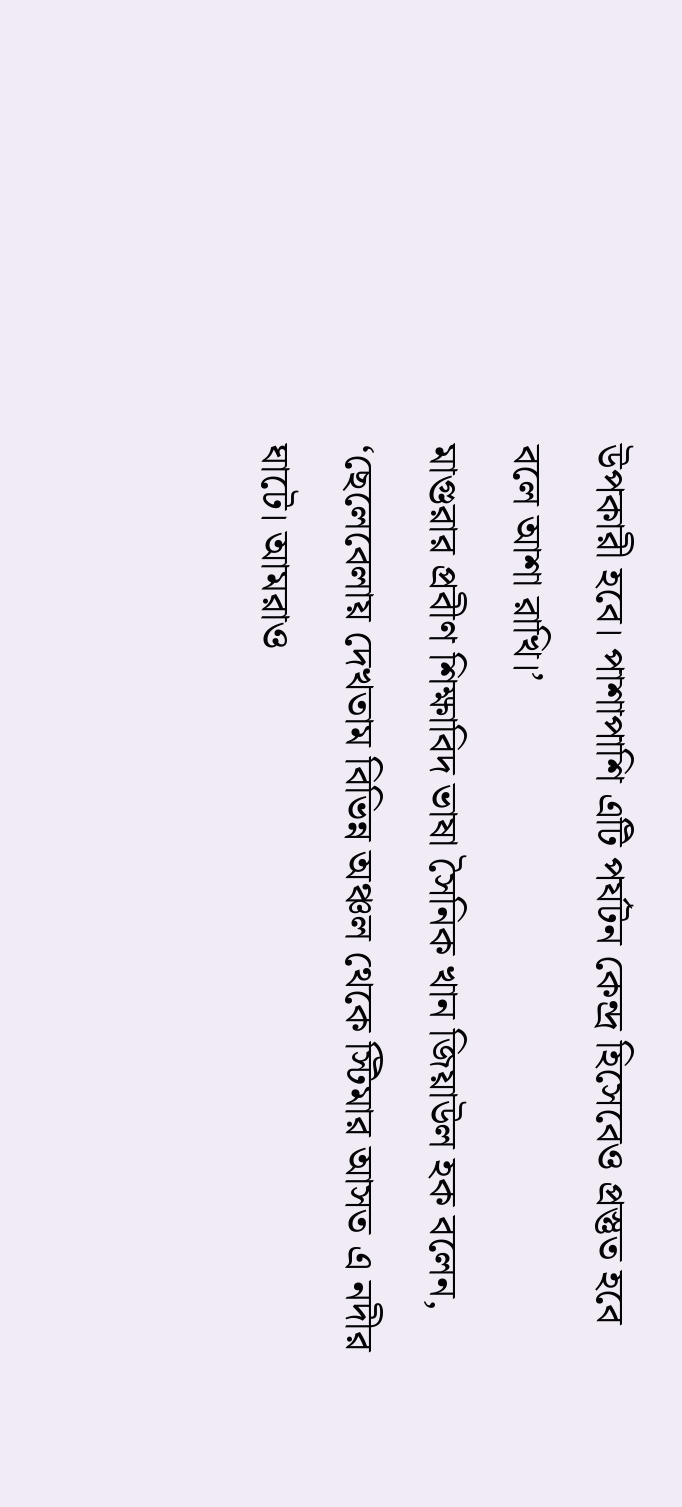উপকারী হবে। পাশাপাশি এটি পর্যটন কেন্দ্র হিসেবেও প্রস্তুত হবে বলে আশা রাখি।’
মাগুরার প্রবীণ শিক্ষাবিদ ভাষা সৈনিক খান জিয়াউল হক বলেন, ‘ছেলেবেলায় দেখতাম বিভিন্ন অঞ্চল থেকে স্টিমার আসত এ নদীর ঘাটে। আমরাও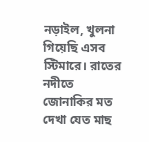নড়াইল, খুলনা গিয়েছি এসব স্টিমারে। রাতের নদীতে জোনাকির মত দেখা যেত মাছ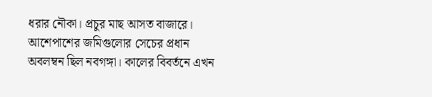ধরার নৌকা। প্রচুর মাছ আসত বাজারে। আশেপাশের জমিগুলোর সেচের প্রধান অবলম্বন ছিল নবগঙ্গা। কালের বিবর্তনে এখন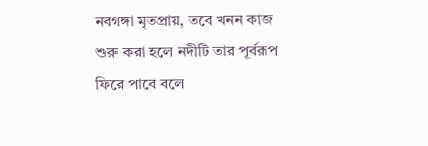নবগঙ্গা মৃতপ্রায়, তবে খনন কাজ শুরু করা হলে নদীটি তার পূর্বরূপ ফিরে পাবে বলে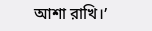আশা রাখি।’